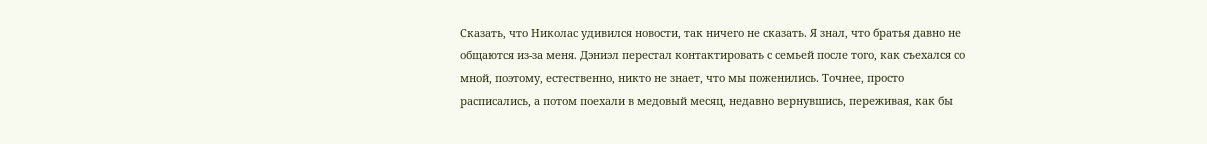Сказать, что Николас удивился новости, так ничего не сказать. Я знал, что братья давно не общаются из-за меня. Дэниэл перестал контактировать с семьей после того, как съехался со мной, поэтому, естественно, никто не знает, что мы поженились. Точнее, просто расписались, а потом поехали в медовый месяц, недавно вернувшись, переживая, как бы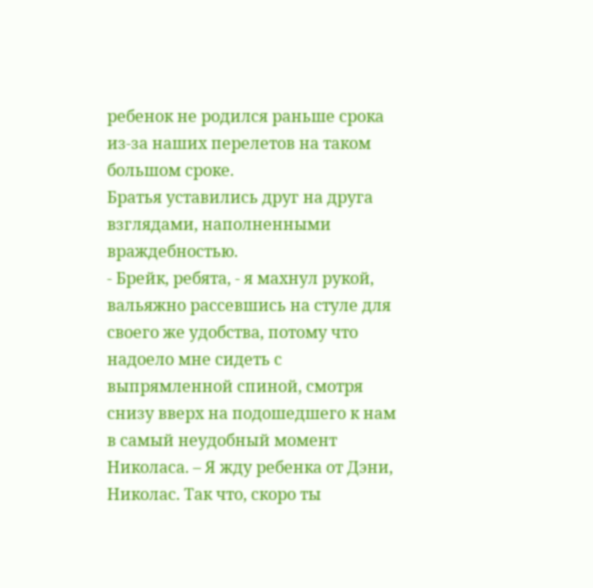ребенок не родился раньше срока из-за наших перелетов на таком большом сроке.
Братья уставились друг на друга взглядами, наполненными враждебностью.
- Брейк, ребята, - я махнул рукой, вальяжно рассевшись на стуле для своего же удобства, потому что надоело мне сидеть с выпрямленной спиной, смотря снизу вверх на подошедшего к нам в самый неудобный момент Николаса. – Я жду ребенка от Дэни, Николас. Так что, скоро ты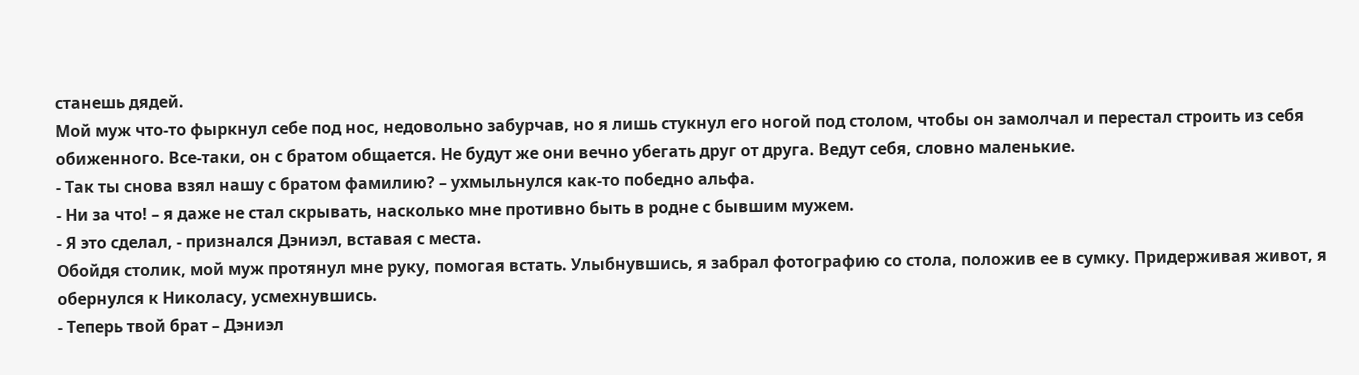станешь дядей.
Мой муж что-то фыркнул себе под нос, недовольно забурчав, но я лишь стукнул его ногой под столом, чтобы он замолчал и перестал строить из себя обиженного. Все-таки, он с братом общается. Не будут же они вечно убегать друг от друга. Ведут себя, словно маленькие.
- Так ты снова взял нашу с братом фамилию? – ухмыльнулся как-то победно альфа.
- Ни за что! – я даже не стал скрывать, насколько мне противно быть в родне с бывшим мужем.
- Я это сделал, - признался Дэниэл, вставая с места.
Обойдя столик, мой муж протянул мне руку, помогая встать. Улыбнувшись, я забрал фотографию со стола, положив ее в сумку. Придерживая живот, я обернулся к Николасу, усмехнувшись.
- Теперь твой брат – Дэниэл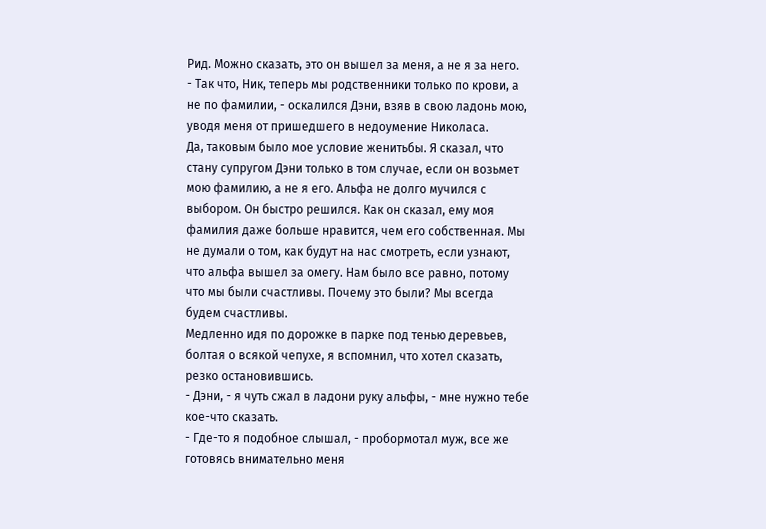Рид. Можно сказать, это он вышел за меня, а не я за него.
- Так что, Ник, теперь мы родственники только по крови, а не по фамилии, - оскалился Дэни, взяв в свою ладонь мою, уводя меня от пришедшего в недоумение Николаса.
Да, таковым было мое условие женитьбы. Я сказал, что стану супругом Дэни только в том случае, если он возьмет мою фамилию, а не я его. Альфа не долго мучился с выбором. Он быстро решился. Как он сказал, ему моя фамилия даже больше нравится, чем его собственная. Мы не думали о том, как будут на нас смотреть, если узнают, что альфа вышел за омегу. Нам было все равно, потому что мы были счастливы. Почему это были? Мы всегда будем счастливы.
Медленно идя по дорожке в парке под тенью деревьев, болтая о всякой чепухе, я вспомнил, что хотел сказать, резко остановившись.
- Дэни, - я чуть сжал в ладони руку альфы, - мне нужно тебе кое-что сказать.
- Где-то я подобное слышал, - пробормотал муж, все же готовясь внимательно меня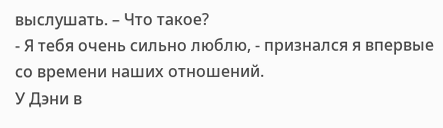выслушать. – Что такое?
- Я тебя очень сильно люблю, - признался я впервые со времени наших отношений.
У Дэни в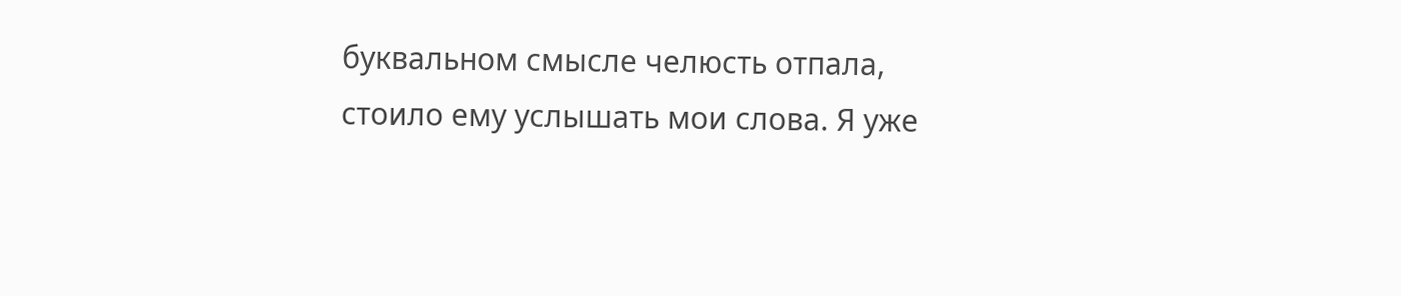буквальном смысле челюсть отпала, стоило ему услышать мои слова. Я уже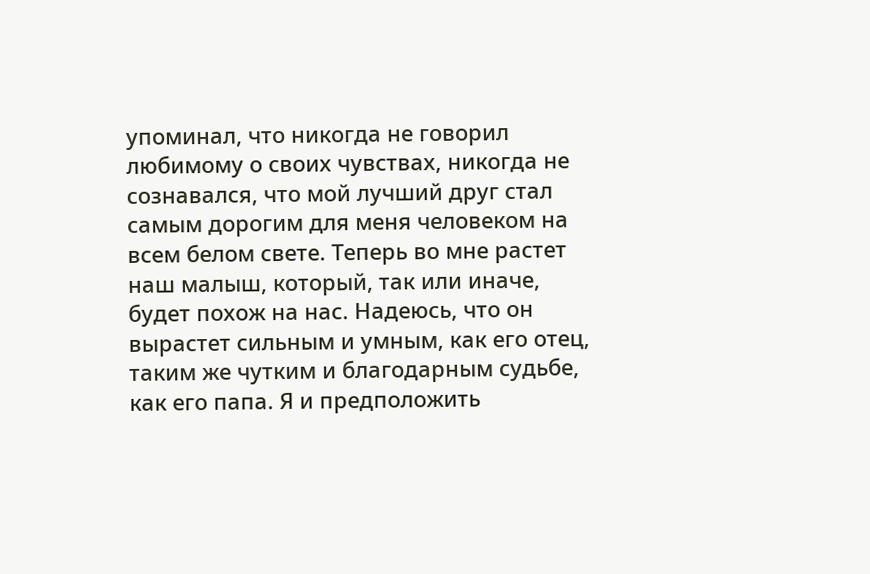упоминал, что никогда не говорил любимому о своих чувствах, никогда не сознавался, что мой лучший друг стал самым дорогим для меня человеком на всем белом свете. Теперь во мне растет наш малыш, который, так или иначе, будет похож на нас. Надеюсь, что он вырастет сильным и умным, как его отец, таким же чутким и благодарным судьбе, как его папа. Я и предположить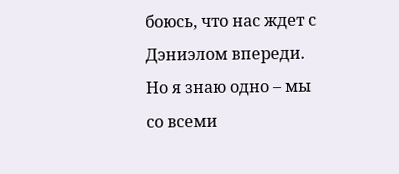боюсь, что нас ждет с Дэниэлом впереди. Но я знаю одно – мы со всеми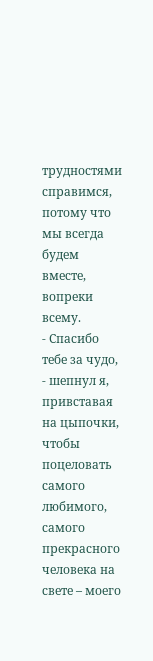трудностями справимся, потому что мы всегда будем вместе, вопреки всему.
- Спасибо тебе за чудо, - шепнул я, привставая на цыпочки, чтобы поцеловать самого любимого, самого прекрасного человека на свете – моего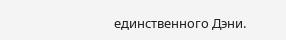единственного Дэни.